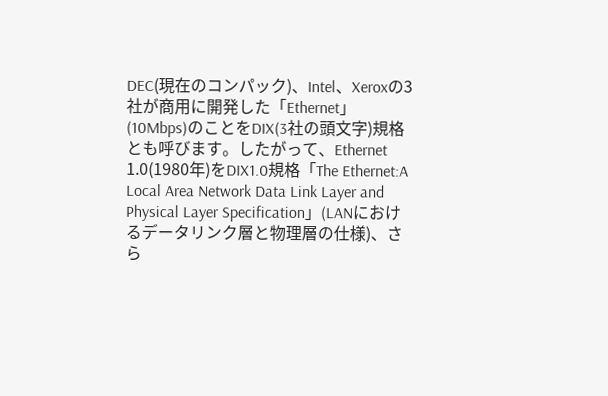DEC(現在のコンパック)、Intel、Xeroxの3社が商用に開発した「Ethernet」(10Mbps)のことをDIX(3社の頭文字)規格とも呼びます。したがって、Ethernet 1.0(1980年)をDIX1.0規格「The Ethernet:A Local Area Network Data Link Layer and Physical Layer Specification」(LANにおけるデータリンク層と物理層の仕様)、さら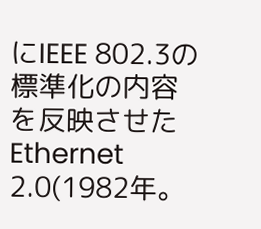にIEEE 802.3の標準化の内容を反映させたEthernet 2.0(1982年。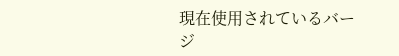現在使用されているバージ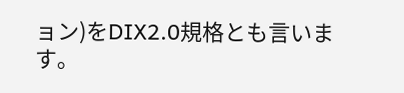ョン)をDIX2.0規格とも言います。